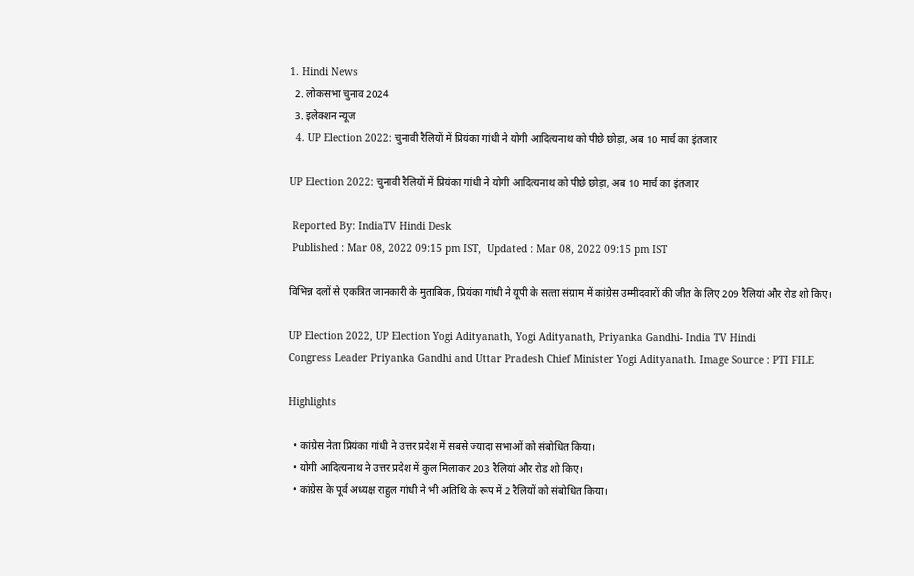1. Hindi News
  2. लोकसभा चुनाव 2024
  3. इलेक्‍शन न्‍यूज
  4. UP Election 2022: चुनावी रैलियों में प्रियंका गांधी ने योगी आदित्यनाथ को पीछे छोड़ा, अब 10 मार्च का इंतजार

UP Election 2022: चुनावी रैलियों में प्रियंका गांधी ने योगी आदित्यनाथ को पीछे छोड़ा, अब 10 मार्च का इंतजार

 Reported By: IndiaTV Hindi Desk
 Published : Mar 08, 2022 09:15 pm IST,  Updated : Mar 08, 2022 09:15 pm IST

विभिन्न दलों से एकत्रित जानकारी के मुताबिक, प्रियंका गांधी ने यूपी के सत्‍ता संग्राम में कांग्रेस उम्मीदवारों की जीत के लिए 209 रैलियां और रोड शो किए।

UP Election 2022, UP Election Yogi Adityanath, Yogi Adityanath, Priyanka Gandhi- India TV Hindi
Congress Leader Priyanka Gandhi and Uttar Pradesh Chief Minister Yogi Adityanath. Image Source : PTI FILE

Highlights

  • कांग्रेस नेता प्रियंका गांधी ने उत्तर प्रदेश में सबसे ज्यादा सभाओं को संबोधित किया।
  • योगी आदित्यनाथ ने उत्तर प्रदेश में कुल मिलाकर 203 रैलियां और रोड शो किए।
  • कांग्रेस के पूर्व अध्यक्ष राहुल गांधी ने भी अतिथि के रूप में 2 रैलियों को संबोधित किया।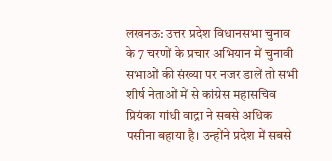लखनऊ: उत्तर प्रदेश विधानसभा चुनाव के 7 चरणों के प्रचार अभियान में चुनावी सभाओं की संख्या पर नजर डालें तो सभी शीर्ष नेताओं में से कांग्रेस महासचिव प्रियंका गांधी वाद्रा ने सबसे अधिक पसीना बहाया है। उन्होंने प्रदेश में सबसे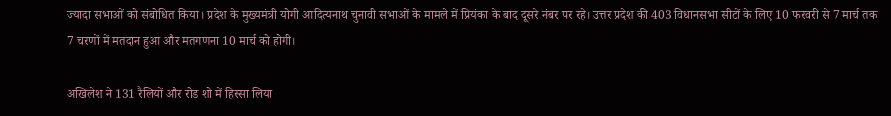ज्यादा सभाओं को संबोधित किया। प्रदेश के मुख्‍यमंत्री योगी आदित्‍यनाथ चुनावी सभाओं के मामले में प्रियंका के बाद दूसरे नंबर पर रहे। उत्तर प्रदेश की 403 विधानसभा सीटों के लिए 10 फरवरी से 7 मार्च तक 7 चरणों में मतदान हुआ और मतगणना 10 मार्च को होगी।

अखिलेश ने 131 रैलियों और रोड शो में हिस्सा लिया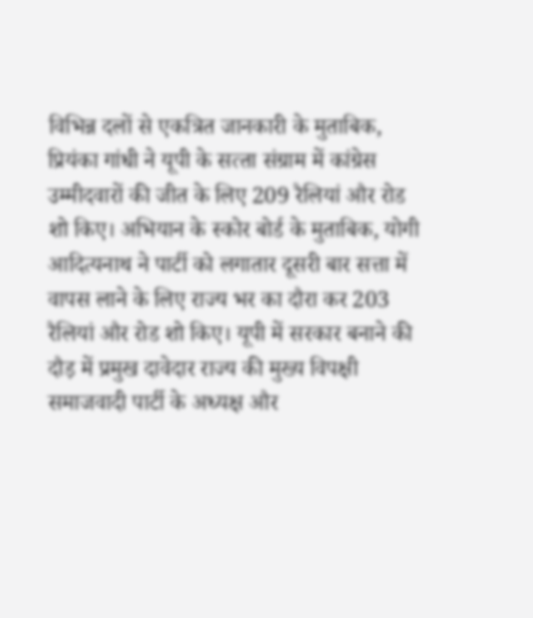विभिन्न दलों से एकत्रित जानकारी के मुताबिक, प्रियंका गांधी ने यूपी के सत्‍ता संग्राम में कांग्रेस उम्मीदवारों की जीत के लिए 209 रैलियां और रोड शो किए। अभियान के स्कोर बोर्ड के मुताबिक, योगी आदित्यनाथ ने पार्टी को लगातार दूसरी बार सत्ता में वापस लाने के लिए राज्य भर का दौरा कर 203 रैलियां और रोड शो किए। यूपी में सरकार बनाने की दौड़ में प्रमुख दावेदार राज्य की मुख्य विपक्षी समाजवादी पार्टी के अध्यक्ष और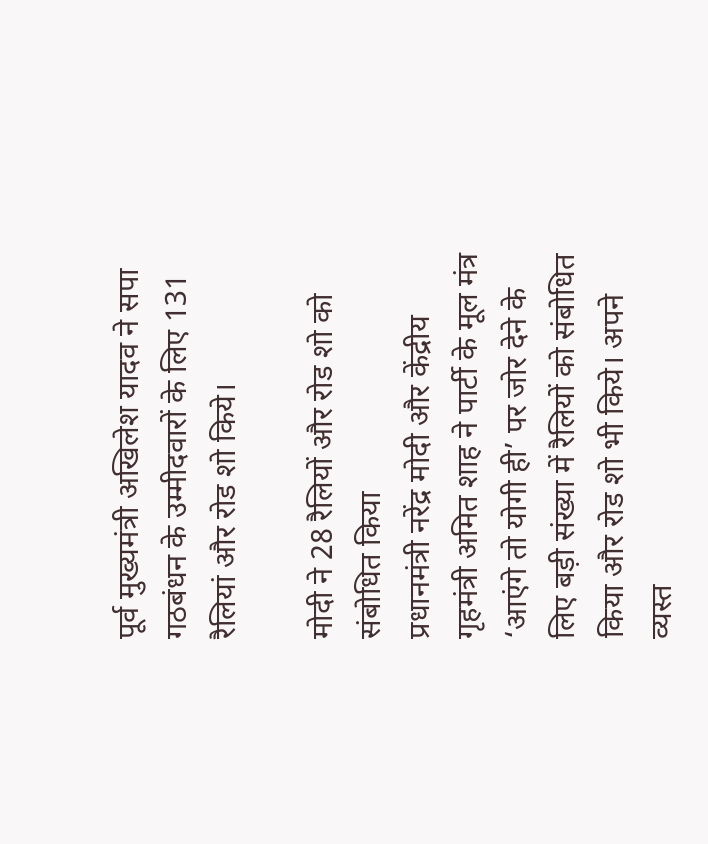पूर्व मुख्यमंत्री अखिलेश यादव ने सपा गठबंधन के उम्मीदवारों के लिए 131 रैलियां और रोड शो किये।

मोदी ने 28 रैलियों और रोड शो को संबोधित किया
प्रधानमंत्री नरेंद्र मोदी और केंद्रीय गृहमंत्री अमित शाह ने पार्टी के मूल मंत्र ‘आएंगे तो योगी ही’ पर जोर देने के लिए बड़ी संख्या में रैलियों को संबोधित किया और रोड शो भी किये। अपने व्यस्त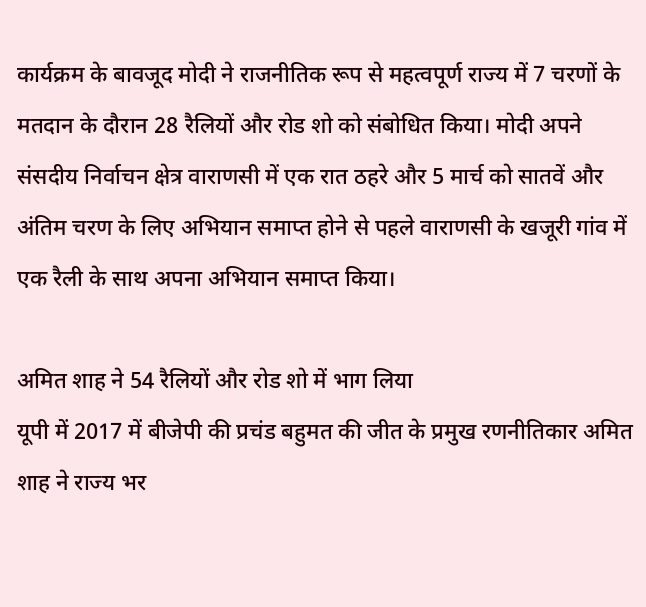कार्यक्रम के बावजूद मोदी ने राजनीतिक रूप से महत्वपूर्ण राज्य में 7 चरणों के मतदान के दौरान 28 रैलियों और रोड शो को संबोधित किया। मोदी अपने संसदीय निर्वाचन क्षेत्र वाराणसी में एक रात ठहरे और 5 मार्च को सातवें और अंतिम चरण के लिए अभियान समाप्त होने से पहले वाराणसी के खजूरी गांव में एक रैली के साथ अपना अभियान समाप्त किया।

अमित शाह ने 54 रैलियों और रोड शो में भाग लिया
यूपी में 2017 में बीजेपी की प्रचंड बहुमत की जीत के प्रमुख रणनीतिकार अमित शाह ने राज्य भर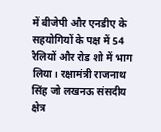में बीजेपी और एनडीए के सहयोगियों के पक्ष में 54 रैलियों और रोड शो में भाग लिया। रक्षामंत्री राजनाथ सिंह जो लखनऊ संसदीय क्षेत्र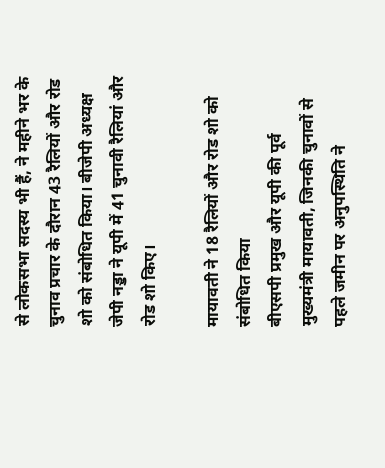से लोकसभा सदस्य भी हैं, ने महीने भर के चुनाव प्रचार के दौरान 43 रैलियों और रोड शो को संबोधित किया। बीजेपी अध्यक्ष जेपी नड्डा ने यूपी में 41 चुनावी रैलियां और रोड शो किए।

मायावती ने 18 रैलियों और रोड शो को संबोधित किया
बीएसपी प्रमुख और यूपी की पूर्व मुख्यमंत्री मायावती, जिनकी चुनावों से पहले जमीन पर अनुपस्थिति ने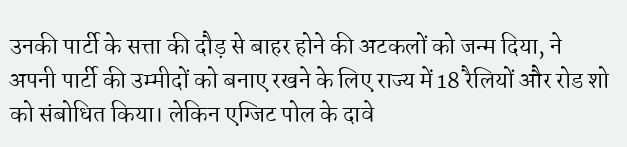उनकी पार्टी के सत्ता की दौड़ से बाहर होने की अटकलों को जन्म दिया, ने अपनी पार्टी की उम्मीदों को बनाए रखने के लिए राज्य में 18 रैलियों और रोड शो को संबोधित किया। लेकिन एग्जिट पोल के दावे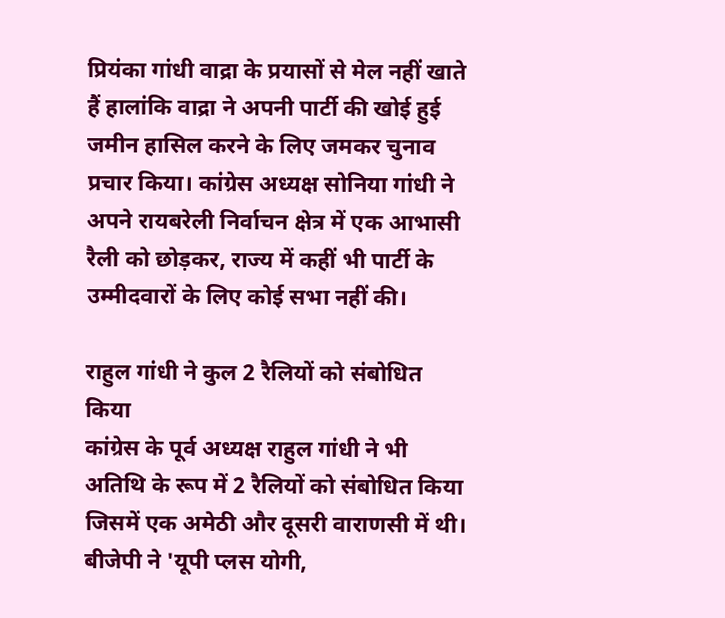प्रियंका गांधी वाद्रा के प्रयासों से मेल नहीं खाते हैं हालांकि वाद्रा ने अपनी पार्टी की खोई हुई जमीन हासिल करने के लिए जमकर चुनाव प्रचार किया। कांग्रेस अध्यक्ष सोनिया गांधी ने अपने रायबरेली निर्वाचन क्षेत्र में एक आभासी रैली को छोड़कर, राज्य में कहीं भी पार्टी के उम्मीदवारों के लिए कोई सभा नहीं की।

राहुल गांधी ने कुल 2 रैलियों को संबोधित किया
कांग्रेस के पूर्व अध्यक्ष राहुल गांधी ने भी अतिथि के रूप में 2 रैलियों को संबोधित किया जिसमें एक अमेठी और दूसरी वाराणसी में थी। बीजेपी ने 'यूपी प्‍लस योगी,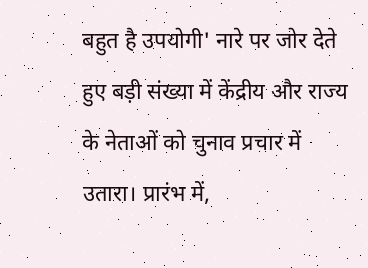बहुत है उपयोगी' नारे पर जोर देते हुए बड़ी संख्या में केंद्रीय और राज्‍य के नेताओं को चुनाव प्रचार में उतारा। प्रारंभ में,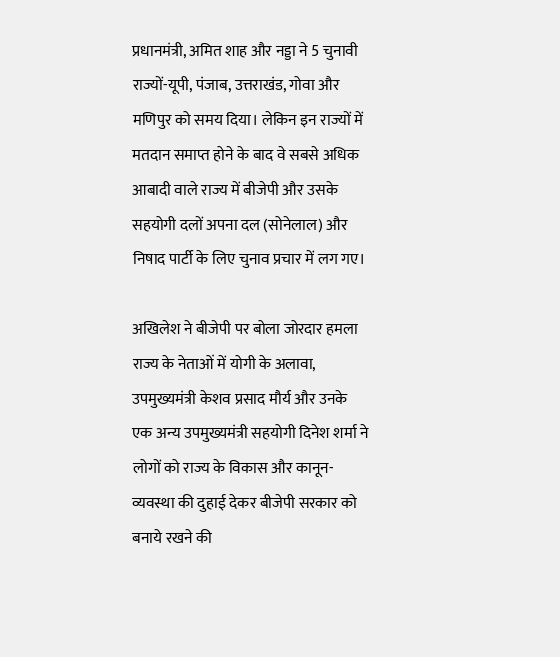प्रधानमंत्री, अमित शाह और नड्डा ने 5 चुनावी राज्यों-यूपी, पंजाब, उत्तराखंड, गोवा और मणिपुर को समय दिया। लेकिन इन राज्यों में मतदान समाप्त होने के बाद वे सबसे अधिक आबादी वाले राज्य में बीजेपी और उसके सहयोगी दलों अपना दल (सोनेलाल) और निषाद पार्टी के लिए चुनाव प्रचार में लग गए।

अखिलेश ने बीजेपी पर बोला जोरदार हमला
राज्य के नेताओं में योगी के अलावा, उपमुख्यमंत्री केशव प्रसाद मौर्य और उनके एक अन्य उपमुख्यमंत्री सहयोगी दिनेश शर्मा ने लोगों को राज्य के विकास और कानून-व्यवस्था की दुहाई देकर बीजेपी सरकार को बनाये रखने की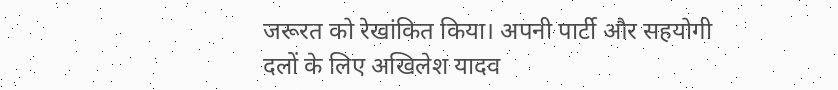जरूरत को रेखांकित किया। अपनी पार्टी और सहयोगी दलों के लिए अखिलेश यादव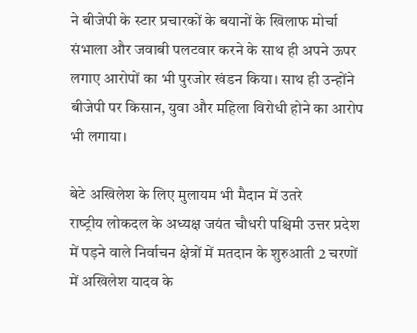ने बीजेपी के स्टार प्रचारकों के बयानों के खिलाफ मोर्चा संभाला और जवाबी पलटवार करने के साथ ही अपने ऊपर लगाए आरोपों का भी पुरजोर खंडन किया। साथ ही उन्होंने बीजेपी पर किसान, युवा और महिला विरोधी होने का आरोप भी लगाया।

बेटे अखिलेश के लिए मुलायम भी मैदान में उतरे
राष्‍ट्रीय लोकदल के अध्यक्ष जयंत चौधरी पश्चिमी उत्तर प्रदेश में पड़ने वाले निर्वाचन क्षेत्रों में मतदान के शुरुआती 2 चरणों में अखिलेश यादव के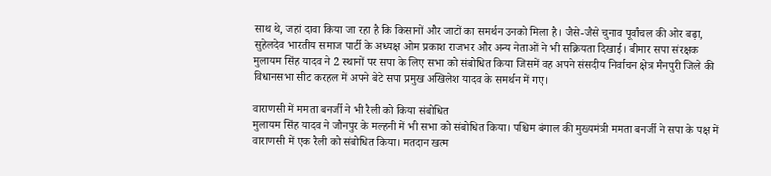साथ थे, जहां दावा किया जा रहा है कि किसानों और जाटों का समर्थन उनको मिला है। जैसे-जैसे चुनाव पूर्वांचल की ओर बढ़ा, सुहेलदेव भारतीय समाज पार्टी के अध्यक्ष ओम प्रकाश राजभर और अन्य नेताओं ने भी सक्रियता दिखाई। बीमार सपा संरक्षक मुलायम सिंह यादव ने 2 स्थानों पर सपा के लिए सभा को संबोधित किया जिसमें वह अपने संसदीय निर्वाचन क्षेत्र मैनपुरी जिले की विधानसभा सीट करहल में अपने बेटे सपा प्रमुख अखिलेश यादव के समर्थन में गए।

वाराणसी में ममता बनर्जी ने भी रैली को किया संबोधित
मुलायम सिंह यादव ने जौनपुर के मल्हनी में भी सभा को संबोधित किया। पश्चिम बंगाल की मुख्यमंत्री ममता बनर्जी ने सपा के पक्ष में वाराणसी में एक रैली को संबोधित किया। मतदान खत्म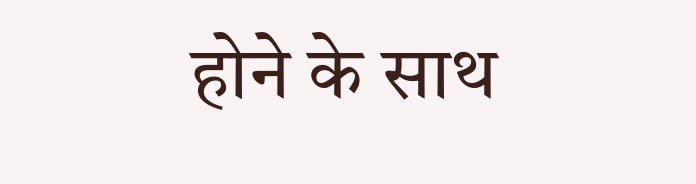होने के साथ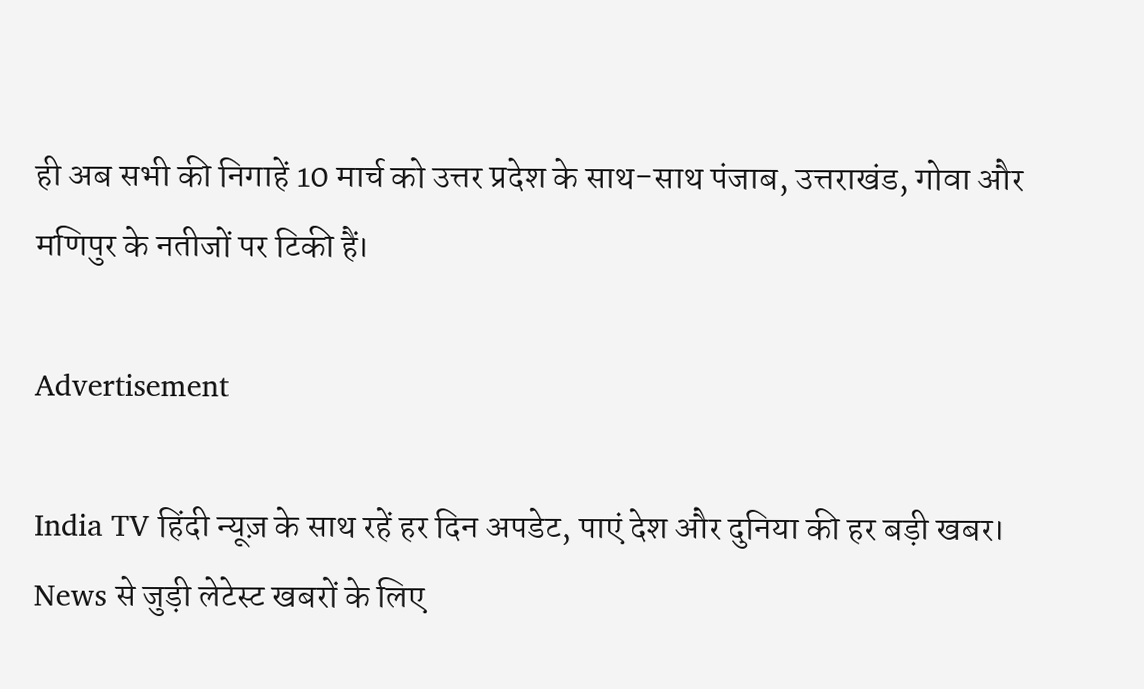ही अब सभी की निगाहें 10 मार्च को उत्तर प्रदेश के साथ-साथ पंजाब, उत्तराखंड, गोवा और मणिपुर के नतीजों पर टिकी हैं।

Advertisement

India TV हिंदी न्यूज़ के साथ रहें हर दिन अपडेट, पाएं देश और दुनिया की हर बड़ी खबर। News से जुड़ी लेटेस्ट खबरों के लिए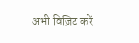अभी विज़िट करें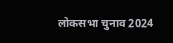लोकसभा चुनाव 2024